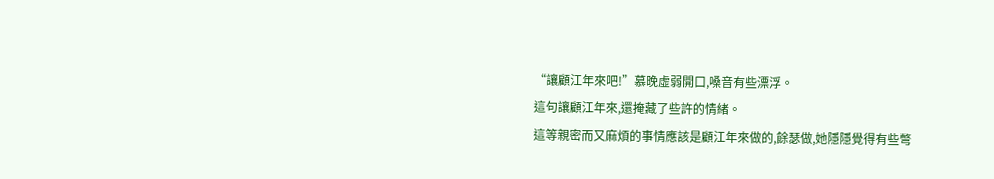“讓顧江年來吧!”慕晚虛弱開口,嗓音有些漂浮。
這句讓顧江年來,還掩藏了些許的情緒。
這等親密而又麻煩的事情應該是顧江年來做的,餘瑟做,她隱隱覺得有些彆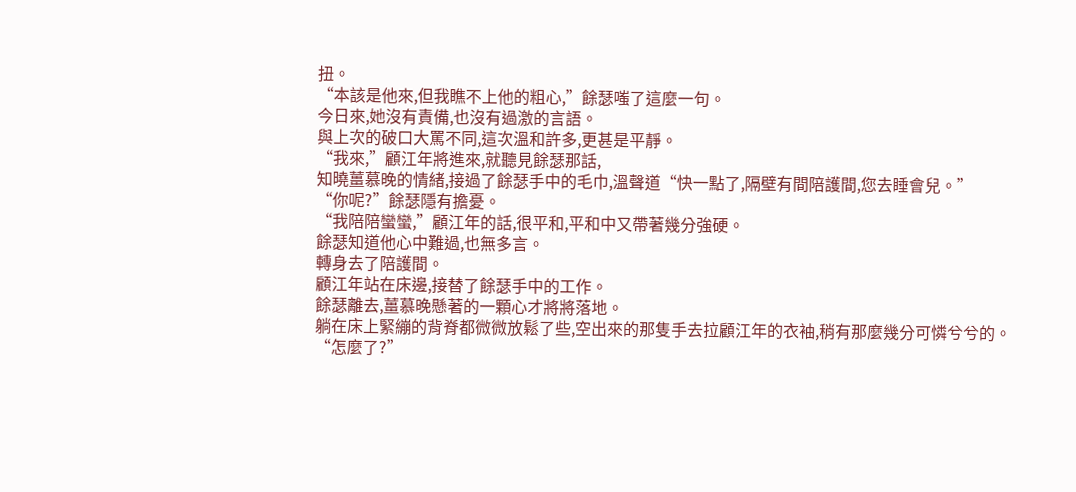扭。
“本該是他來,但我瞧不上他的粗心,”餘瑟嗤了這麼一句。
今日來,她沒有責備,也沒有過激的言語。
與上次的破口大罵不同,這次溫和許多,更甚是平靜。
“我來,”顧江年將進來,就聽見餘瑟那話,
知曉薑慕晚的情緒,接過了餘瑟手中的毛巾,溫聲道“快一點了,隔壁有間陪護間,您去睡會兒。”
“你呢?”餘瑟隱有擔憂。
“我陪陪蠻蠻,”顧江年的話,很平和,平和中又帶著幾分強硬。
餘瑟知道他心中難過,也無多言。
轉身去了陪護間。
顧江年站在床邊,接替了餘瑟手中的工作。
餘瑟離去,薑慕晚懸著的一顆心才將將落地。
躺在床上緊繃的背脊都微微放鬆了些,空出來的那隻手去拉顧江年的衣袖,稍有那麼幾分可憐兮兮的。
“怎麼了?”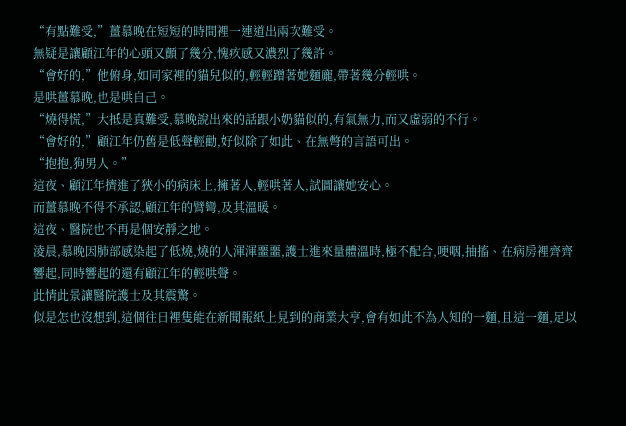“有點難受,”薑慕晚在短短的時間裡一連道出兩次難受。
無疑是讓顧江年的心頭又顫了幾分,愧疚感又濃烈了幾許。
“會好的,”他俯身,如同家裡的貓兒似的,輕輕蹭著她麵龐,帶著幾分輕哄。
是哄薑慕晚,也是哄自己。
“燒得慌,”大抵是真難受,慕晚說出來的話跟小奶貓似的,有氣無力,而又虛弱的不行。
“會好的,”顧江年仍舊是低聲輕勸,好似除了如此、在無彆的言語可出。
“抱抱,狗男人。”
這夜、顧江年擠進了狹小的病床上,擁著人,輕哄著人,試圖讓她安心。
而薑慕晚不得不承認,顧江年的臂彎,及其溫暖。
這夜、醫院也不再是個安靜之地。
淩晨,慕晚因肺部感染起了低燒,燒的人渾渾噩噩,護士進來量體溫時,極不配合,哽咽,抽搐、在病房裡齊齊響起,同時響起的還有顧江年的輕哄聲。
此情此景讓醫院護士及其震驚。
似是怎也沒想到,這個往日裡隻能在新聞報紙上見到的商業大亨,會有如此不為人知的一麵,且這一麵,足以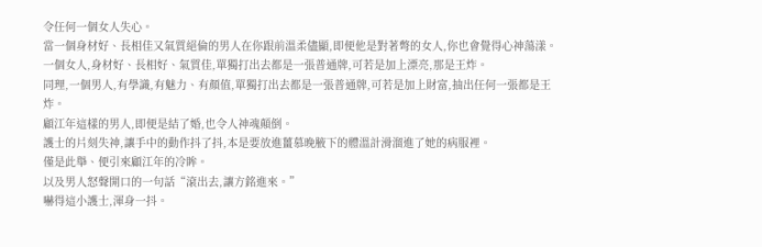令任何一個女人失心。
當一個身材好、長相佳又氣質絕倫的男人在你跟前溫柔儘顯,即便他是對著彆的女人,你也會覺得心神蕩漾。
一個女人,身材好、長相好、氣質佳,單獨打出去都是一張普通牌,可若是加上漂亮,那是王炸。
同理,一個男人,有學識,有魅力、有顏值,單獨打出去都是一張普通牌,可若是加上財富,抽出任何一張都是王炸。
顧江年這樣的男人,即便是結了婚,也令人神魂顛倒。
護士的片刻失神,讓手中的動作抖了抖,本是要放進薑慕晚腋下的體溫計滑溜進了她的病服裡。
僅是此舉、便引來顧江年的冷眸。
以及男人怒聲開口的一句話“滾出去,讓方銘進來。”
嚇得這小護士,渾身一抖。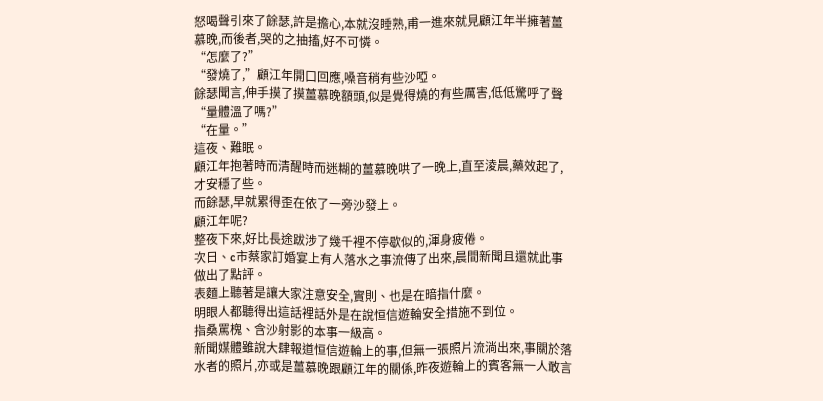怒喝聲引來了餘瑟,許是擔心,本就沒睡熟,甫一進來就見顧江年半擁著薑慕晚,而後者,哭的之抽搐,好不可憐。
“怎麼了?”
“發燒了,”顧江年開口回應,嗓音稍有些沙啞。
餘瑟聞言,伸手摸了摸薑慕晚額頭,似是覺得燒的有些厲害,低低驚呼了聲“量體溫了嗎?”
“在量。”
這夜、難眠。
顧江年抱著時而清醒時而迷糊的薑慕晚哄了一晚上,直至淩晨,藥效起了,才安穩了些。
而餘瑟,早就累得歪在依了一旁沙發上。
顧江年呢?
整夜下來,好比長途跋涉了幾千裡不停歇似的,渾身疲倦。
次日、c市蔡家訂婚宴上有人落水之事流傳了出來,晨間新聞且還就此事做出了點評。
表麵上聽著是讓大家注意安全,實則、也是在暗指什麼。
明眼人都聽得出這話裡話外是在說恒信遊輪安全措施不到位。
指桑罵槐、含沙射影的本事一級高。
新聞媒體雖說大肆報道恒信遊輪上的事,但無一張照片流淌出來,事關於落水者的照片,亦或是薑慕晚跟顧江年的關係,昨夜遊輪上的賓客無一人敢言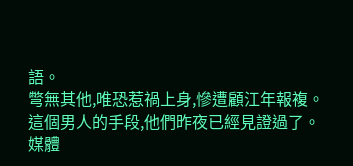語。
彆無其他,唯恐惹禍上身,慘遭顧江年報複。
這個男人的手段,他們昨夜已經見證過了。
媒體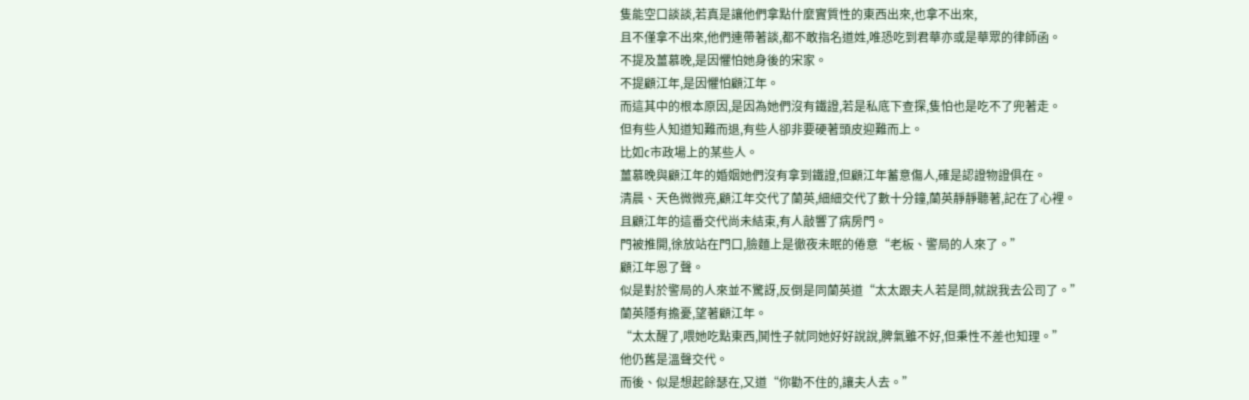隻能空口談談,若真是讓他們拿點什麼實質性的東西出來,也拿不出來,
且不僅拿不出來,他們連帶著談,都不敢指名道姓,唯恐吃到君華亦或是華眾的律師函。
不提及薑慕晚,是因懼怕她身後的宋家。
不提顧江年,是因懼怕顧江年。
而這其中的根本原因,是因為她們沒有鐵證,若是私底下查探,隻怕也是吃不了兜著走。
但有些人知道知難而退,有些人卻非要硬著頭皮迎難而上。
比如c市政場上的某些人。
薑慕晚與顧江年的婚姻她們沒有拿到鐵證,但顧江年蓄意傷人,確是認證物證俱在。
清晨、天色微微亮,顧江年交代了蘭英,細細交代了數十分鐘,蘭英靜靜聽著,記在了心裡。
且顧江年的這番交代尚未結束,有人敲響了病房門。
門被推開,徐放站在門口,臉麵上是徹夜未眠的倦意“老板、警局的人來了。”
顧江年恩了聲。
似是對於警局的人來並不驚訝,反倒是同蘭英道“太太跟夫人若是問,就說我去公司了。”
蘭英隱有擔憂,望著顧江年。
“太太醒了,喂她吃點東西,鬨性子就同她好好說說,脾氣雖不好,但秉性不差也知理。”
他仍舊是溫聲交代。
而後、似是想起餘瑟在,又道“你勸不住的,讓夫人去。”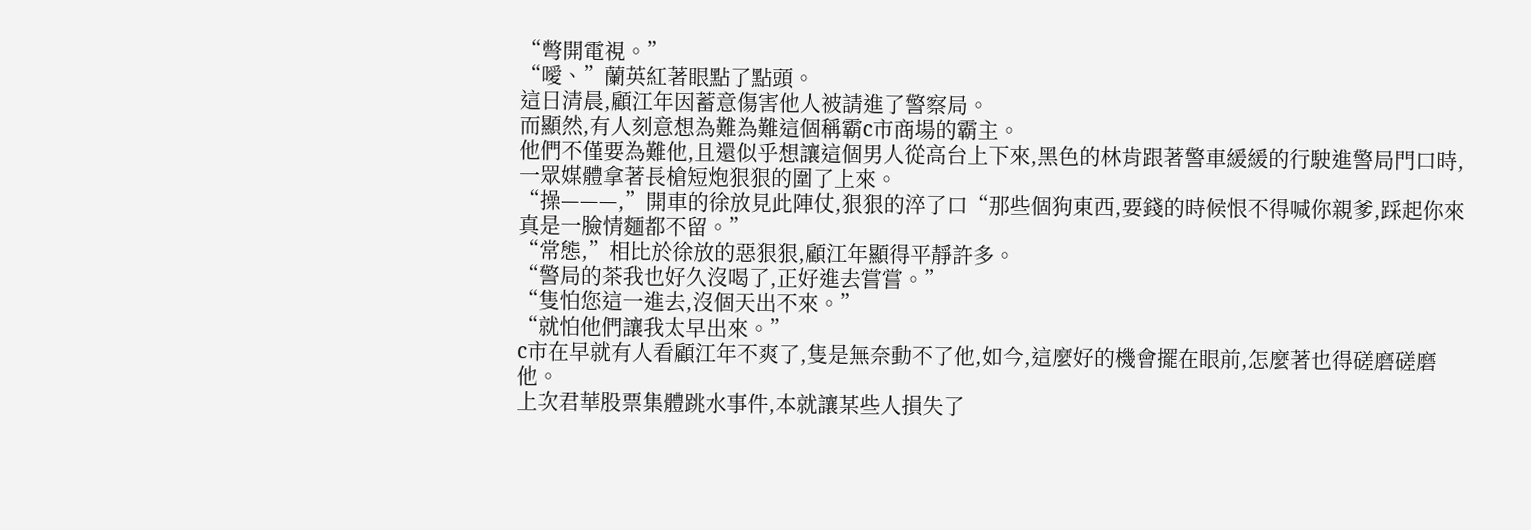“彆開電視。”
“噯、”蘭英紅著眼點了點頭。
這日清晨,顧江年因蓄意傷害他人被請進了警察局。
而顯然,有人刻意想為難為難這個稱霸c市商場的霸主。
他們不僅要為難他,且還似乎想讓這個男人從高台上下來,黑色的林肯跟著警車緩緩的行駛進警局門口時,一眾媒體拿著長槍短炮狠狠的圍了上來。
“操———,”開車的徐放見此陣仗,狠狠的淬了口“那些個狗東西,要錢的時候恨不得喊你親爹,踩起你來真是一臉情麵都不留。”
“常態,”相比於徐放的惡狠狠,顧江年顯得平靜許多。
“警局的茶我也好久沒喝了,正好進去嘗嘗。”
“隻怕您這一進去,沒個天出不來。”
“就怕他們讓我太早出來。”
c市在早就有人看顧江年不爽了,隻是無奈動不了他,如今,這麼好的機會擺在眼前,怎麼著也得磋磨磋磨他。
上次君華股票集體跳水事件,本就讓某些人損失了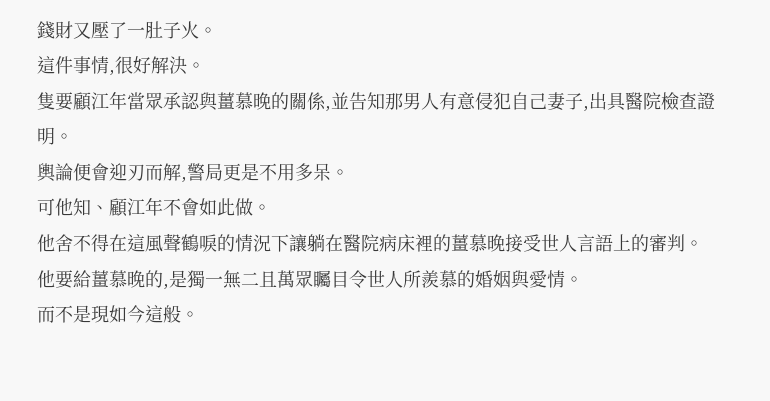錢財又壓了一肚子火。
這件事情,很好解決。
隻要顧江年當眾承認與薑慕晚的關係,並告知那男人有意侵犯自己妻子,出具醫院檢查證明。
輿論便會迎刃而解,警局更是不用多呆。
可他知、顧江年不會如此做。
他舍不得在這風聲鶴唳的情況下讓躺在醫院病床裡的薑慕晚接受世人言語上的審判。
他要給薑慕晚的,是獨一無二且萬眾矚目令世人所羨慕的婚姻與愛情。
而不是現如今這般。